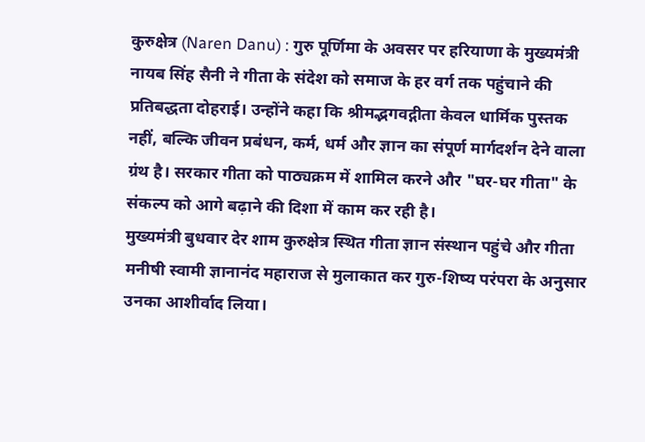कुरुक्षेत्र (Naren Danu) : गुरु पूर्णिमा के अवसर पर हरियाणा के मुख्यमंत्री नायब सिंह सैनी ने गीता के संदेश को समाज के हर वर्ग तक पहुंचाने की प्रतिबद्धता दोहराई। उन्होंने कहा कि श्रीमद्भगवद्गीता केवल धार्मिक पुस्तक नहीं, बल्कि जीवन प्रबंधन, कर्म, धर्म और ज्ञान का संपूर्ण मार्गदर्शन देने वाला ग्रंथ है। सरकार गीता को पाठ्यक्रम में शामिल करने और "घर-घर गीता" के संकल्प को आगे बढ़ाने की दिशा में काम कर रही है।
मुख्यमंत्री बुधवार देर शाम कुरुक्षेत्र स्थित गीता ज्ञान संस्थान पहुंचे और गीता मनीषी स्वामी ज्ञानानंद महाराज से मुलाकात कर गुरु-शिष्य परंपरा के अनुसार उनका आशीर्वाद लिया।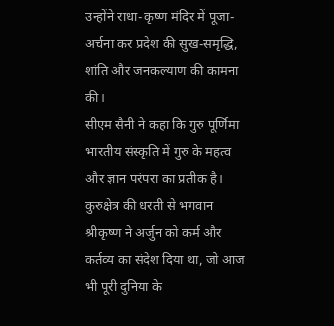उन्होंने राधा-कृष्ण मंदिर में पूजा-अर्चना कर प्रदेश की सुख-समृद्धि, शांति और जनकल्याण की कामना की।
सीएम सैनी ने कहा कि गुरु पूर्णिमा भारतीय संस्कृति में गुरु के महत्व और ज्ञान परंपरा का प्रतीक है। कुरुक्षेत्र की धरती से भगवान श्रीकृष्ण ने अर्जुन को कर्म और कर्तव्य का संदेश दिया था, जो आज भी पूरी दुनिया के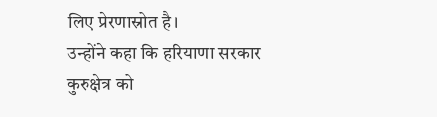लिए प्रेरणास्रोत है।
उन्होंने कहा कि हरियाणा सरकार कुरुक्षेत्र को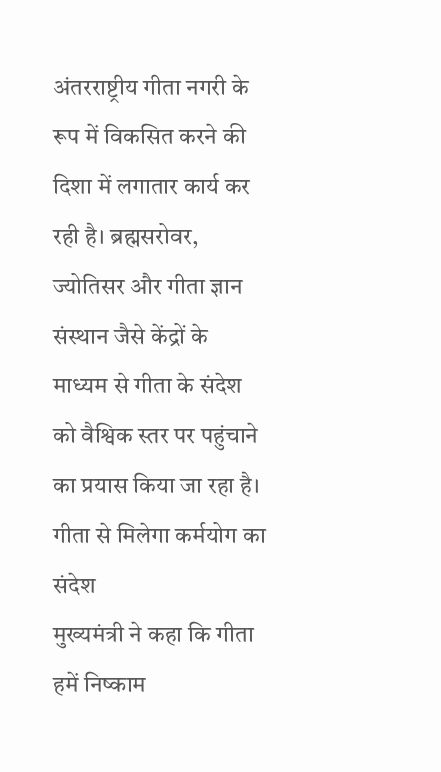अंतरराष्ट्रीय गीता नगरी के रूप में विकसित करने की दिशा में लगातार कार्य कर रही है। ब्रह्मसरोवर, ज्योतिसर और गीता ज्ञान संस्थान जैसे केंद्रों के माध्यम से गीता के संदेश को वैश्विक स्तर पर पहुंचाने का प्रयास किया जा रहा है।
गीता से मिलेगा कर्मयोग का संदेश
मुख्यमंत्री ने कहा कि गीता हमें निष्काम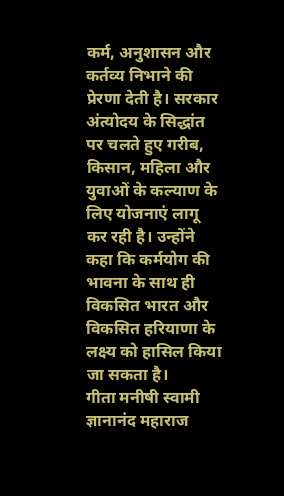कर्म, अनुशासन और कर्तव्य निभाने की प्रेरणा देती है। सरकार अंत्योदय के सिद्धांत पर चलते हुए गरीब, किसान, महिला और युवाओं के कल्याण के लिए योजनाएं लागू कर रही है। उन्होंने कहा कि कर्मयोग की भावना के साथ ही विकसित भारत और विकसित हरियाणा के लक्ष्य को हासिल किया जा सकता है।
गीता मनीषी स्वामी ज्ञानानंद महाराज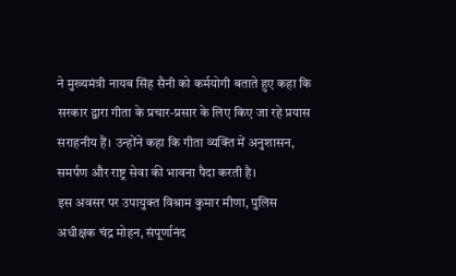ने मुख्यमंत्री नायब सिंह सैनी को कर्मयोगी बताते हुए कहा कि सरकार द्वारा गीता के प्रचार-प्रसार के लिए किए जा रहे प्रयास सराहनीय हैं। उन्होंने कहा कि गीता व्यक्ति में अनुशासन, समर्पण और राष्ट्र सेवा की भावना पैदा करती है।
इस अवसर पर उपायुक्त विश्राम कुमार मीणा, पुलिस अधीक्षक चंद्र मोहन, संपूर्णानंद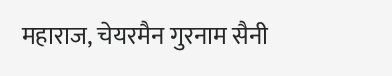महाराज, चेयरमैन गुरनाम सैनी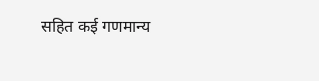सहित कई गणमान्य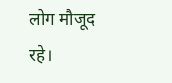लोग मौजूद रहे।